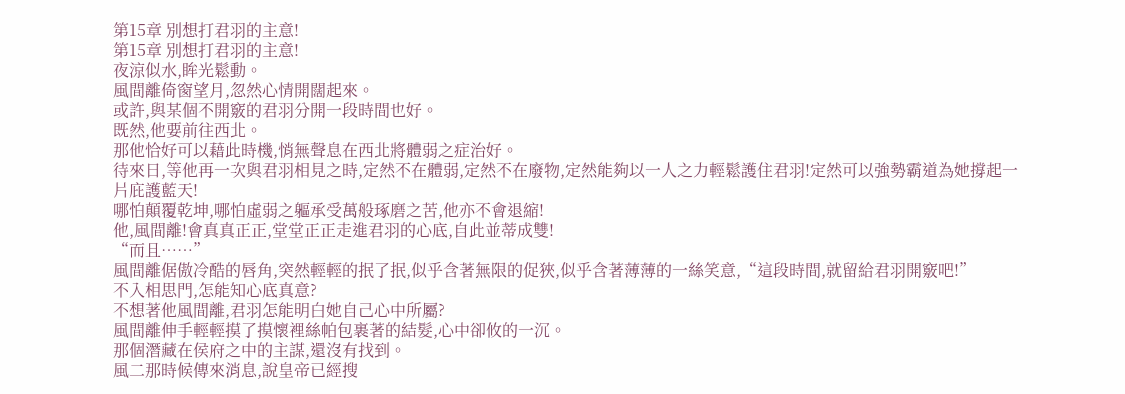第15章 別想打君羽的主意!
第15章 別想打君羽的主意!
夜涼似水,眸光鬆動。
風間離倚窗望月,忽然心情開闊起來。
或許,與某個不開竅的君羽分開一段時間也好。
既然,他要前往西北。
那他恰好可以藉此時機,悄無聲息在西北將體弱之症治好。
待來日,等他再一次與君羽相見之時,定然不在體弱,定然不在廢物,定然能夠以一人之力輕鬆護住君羽!定然可以強勢霸道為她撐起一片庇護藍天!
哪怕顛覆乾坤,哪怕虛弱之軀承受萬般琢磨之苦,他亦不會退縮!
他,風間離!會真真正正,堂堂正正走進君羽的心底,自此並蒂成雙!
“而且……”
風間離倨傲冷酷的唇角,突然輕輕的抿了抿,似乎含著無限的促狹,似乎含著薄薄的一絲笑意,“這段時間,就留給君羽開竅吧!”
不入相思門,怎能知心底真意?
不想著他風間離,君羽怎能明白她自己心中所屬?
風間離伸手輕輕摸了摸懷裡絲帕包裹著的結髮,心中卻攸的一沉。
那個潛藏在侯府之中的主謀,還沒有找到。
風二那時候傳來消息,說皇帝已經搜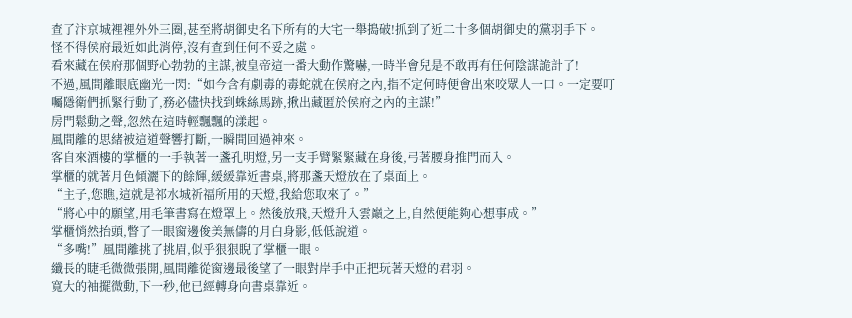查了汴京城裡裡外外三圈,甚至將胡御史名下所有的大宅一舉搗破!抓到了近二十多個胡御史的黨羽手下。
怪不得侯府最近如此消停,沒有查到任何不妥之處。
看來藏在侯府那個野心勃勃的主謀,被皇帝這一番大動作驚嚇,一時半會兒是不敢再有任何陰謀詭計了!
不過,風間離眼底幽光一閃:“如今含有劇毒的毒蛇就在侯府之內,指不定何時便會出來咬眾人一口。一定要叮囑隱衛們抓緊行動了,務必儘快找到蛛絲馬跡,揪出藏匿於侯府之內的主謀!”
房門鬆動之聲,忽然在這時輕飄飄的漾起。
風間離的思緒被這道聲響打斷,一瞬間回過神來。
客自來酒樓的掌櫃的一手執著一盞孔明燈,另一支手臂緊緊藏在身後,弓著腰身推門而入。
掌櫃的就著月色傾灑下的餘輝,緩緩靠近書桌,將那盞天燈放在了桌面上。
“主子,您瞧,這就是祁水城祈福所用的天燈,我給您取來了。”
“將心中的願望,用毛筆書寫在燈罩上。然後放飛,天燈升入雲巔之上,自然便能夠心想事成。”
掌櫃悄然抬頭,瞥了一眼窗邊俊美無儔的月白身影,低低說道。
“多嘴!”風間離挑了挑眉,似乎狠狠睨了掌櫃一眼。
纖長的睫毛微微張開,風間離從窗邊最後望了一眼對岸手中正把玩著天燈的君羽。
寬大的袖擺微動,下一秒,他已經轉身向書桌靠近。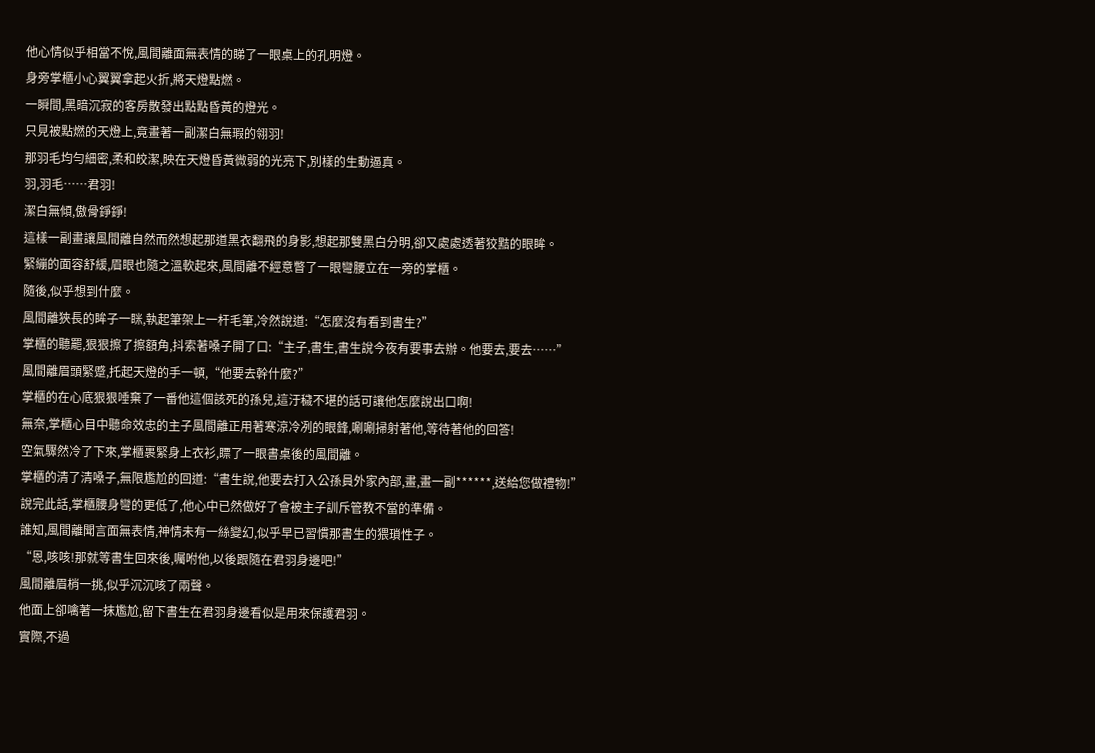他心情似乎相當不悅,風間離面無表情的睇了一眼桌上的孔明燈。
身旁掌櫃小心翼翼拿起火折,將天燈點燃。
一瞬間,黑暗沉寂的客房散發出點點昏黃的燈光。
只見被點燃的天燈上,竟畫著一副潔白無瑕的翎羽!
那羽毛均勻細密,柔和皎潔,映在天燈昏黃微弱的光亮下,別樣的生動逼真。
羽,羽毛……君羽!
潔白無傾,傲骨錚錚!
這樣一副畫讓風間離自然而然想起那道黑衣翻飛的身影,想起那雙黑白分明,卻又處處透著狡黠的眼眸。
緊繃的面容舒緩,眉眼也隨之溫軟起來,風間離不經意瞥了一眼彎腰立在一旁的掌櫃。
隨後,似乎想到什麼。
風間離狹長的眸子一眯,執起筆架上一杆毛筆,冷然說道:“怎麼沒有看到書生?”
掌櫃的聽罷,狠狠擦了擦額角,抖索著嗓子開了口:“主子,書生,書生說今夜有要事去辦。他要去,要去……”
風間離眉頭緊蹙,托起天燈的手一頓,“他要去幹什麼?”
掌櫃的在心底狠狠唾棄了一番他這個該死的孫兒,這汙穢不堪的話可讓他怎麼說出口啊!
無奈,掌櫃心目中聽命效忠的主子風間離正用著寒涼冷冽的眼鋒,唰唰掃射著他,等待著他的回答!
空氣驟然冷了下來,掌櫃裹緊身上衣衫,瞟了一眼書桌後的風間離。
掌櫃的清了清嗓子,無限尷尬的回道:“書生說,他要去打入公孫員外家內部,畫,畫一副******,送給您做禮物!”
說完此話,掌櫃腰身彎的更低了,他心中已然做好了會被主子訓斥管教不當的準備。
誰知,風間離聞言面無表情,神情未有一絲變幻,似乎早已習慣那書生的猥瑣性子。
“恩,咳咳!那就等書生回來後,囑咐他,以後跟隨在君羽身邊吧!”
風間離眉梢一挑,似乎沉沉咳了兩聲。
他面上卻噙著一抹尷尬,留下書生在君羽身邊看似是用來保護君羽。
實際,不過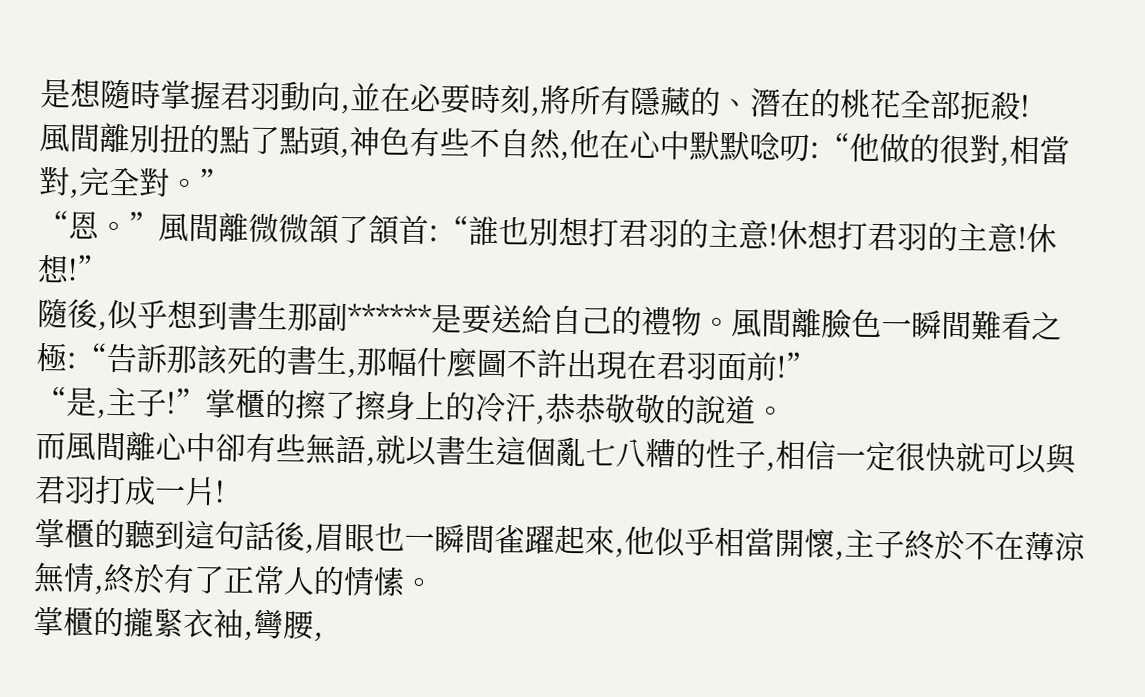是想隨時掌握君羽動向,並在必要時刻,將所有隱藏的、潛在的桃花全部扼殺!
風間離別扭的點了點頭,神色有些不自然,他在心中默默唸叨:“他做的很對,相當對,完全對。”
“恩。”風間離微微頷了頷首:“誰也別想打君羽的主意!休想打君羽的主意!休想!”
隨後,似乎想到書生那副******是要送給自己的禮物。風間離臉色一瞬間難看之極:“告訴那該死的書生,那幅什麼圖不許出現在君羽面前!”
“是,主子!”掌櫃的擦了擦身上的冷汗,恭恭敬敬的說道。
而風間離心中卻有些無語,就以書生這個亂七八糟的性子,相信一定很快就可以與君羽打成一片!
掌櫃的聽到這句話後,眉眼也一瞬間雀躍起來,他似乎相當開懷,主子終於不在薄涼無情,終於有了正常人的情愫。
掌櫃的攏緊衣袖,彎腰,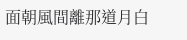面朝風間離那道月白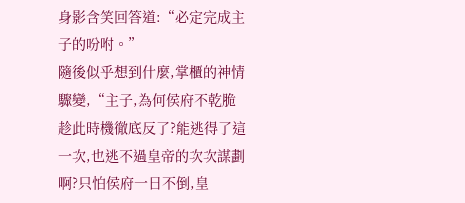身影含笑回答道:“必定完成主子的吩咐。”
隨後似乎想到什麼,掌櫃的神情驟變,“主子,為何侯府不乾脆趁此時機徹底反了?能逃得了這一次,也逃不過皇帝的次次謀劃啊?只怕侯府一日不倒,皇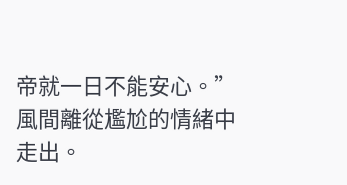帝就一日不能安心。”
風間離從尷尬的情緒中走出。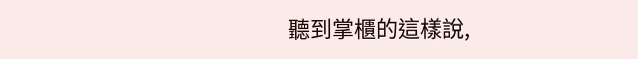聽到掌櫃的這樣說,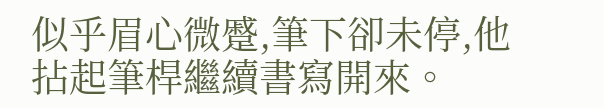似乎眉心微蹙,筆下卻未停,他拈起筆桿繼續書寫開來。